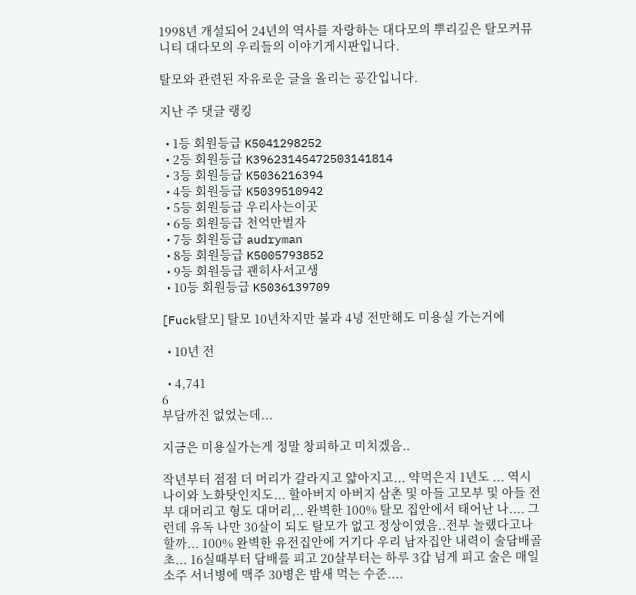1998년 개설되어 24년의 역사를 자랑하는 대다모의 뿌리깊은 탈모커뮤니티 대다모의 우리들의 이야기게시판입니다.

탈모와 관련된 자유로운 글을 올리는 공간입니다.

지난 주 댓글 랭킹

  • 1등 회원등급 K5041298252
  • 2등 회원등급 K39623145472503141814
  • 3등 회원등급 K5036216394
  • 4등 회원등급 K5039510942
  • 5등 회원등급 우리사는이곳
  • 6등 회원등급 천억만벌자
  • 7등 회원등급 audryman
  • 8등 회원등급 K5005793852
  • 9등 회원등급 괜히사서고생
  • 10등 회원등급 K5036139709

[Fuck탈모] 탈모 10년차지만 불과 4녕 전만해도 미용실 가는거에

  • 10년 전

  • 4,741
6
부담까진 없었는데...

지금은 미용실가는게 정말 창피하고 미치겠음..

작년부터 점점 더 머리가 갈라지고 얇아지고... 약먹은지 1년도 ... 역시 나이와 노화탓인지도... 할아버지 아버지 삼촌 및 아들 고모부 및 아들 전부 대머리고 형도 대머리,.. 완벽한 100% 탈모 집안에서 태어난 나.... 그런데 유독 나만 30살이 되도 탈모가 없고 정상이였음..전부 놀랬다고나 할까... 100% 완벽한 유전집안에 거기다 우리 남자집안 내력이 술담배골초... 16실때부터 담배를 피고 20살부터는 하루 3갑 넘게 피고 술은 매일 소주 서너병에 맥주 30병은 밤새 먹는 수준....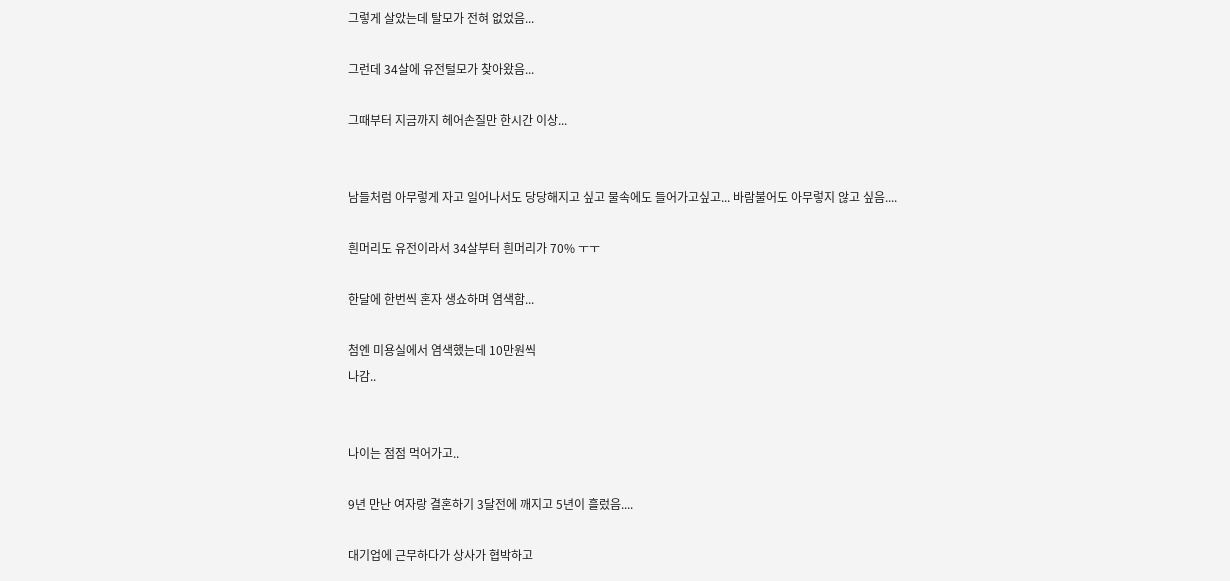그렇게 살았는데 탈모가 전혀 없었음...

그런데 34살에 유전털모가 찾아왔음...

그때부터 지금까지 헤어손질만 한시간 이상...


남들처럼 아무렇게 자고 일어나서도 당당해지고 싶고 물속에도 들어가고싶고... 바람불어도 아무렇지 않고 싶음....

흰머리도 유전이라서 34살부터 흰머리가 70% ㅜㅜ

한달에 한번씩 혼자 생쇼하며 염색함...

첨엔 미용실에서 염색했는데 10만원씩
나감..


나이는 점점 먹어가고..

9년 만난 여자랑 결혼하기 3달전에 깨지고 5년이 흘렀음....

대기업에 근무하다가 상사가 협박하고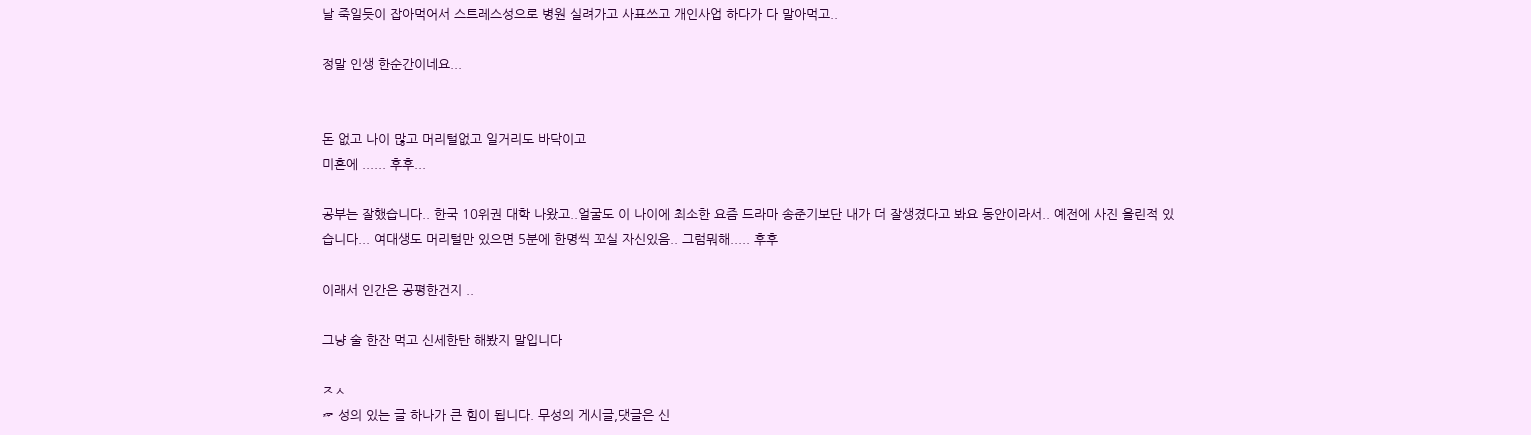날 죽일듯이 잡아먹어서 스트레스성으로 병원 실려가고 사표쓰고 개인사업 하다가 다 말아먹고..

정말 인생 한순간이네요...


돈 없고 나이 많고 머리털없고 일거리도 바닥이고
미혼에 ...... 후후...

공부는 잘했습니다.. 한국 10위권 대학 나왔고..얼굴도 이 나이에 최소한 요즘 드라마 송준기보단 내가 더 잘생겼다고 봐요 동안이라서.. 예전에 사진 올린적 있습니다... 여대생도 머리털만 있으면 5분에 한명씩 꼬실 자신있음.. 그럼뭐해..... 후후

이래서 인간은 공평한건지 ..

그냥 술 한잔 먹고 신세한탄 해봤지 말입니다

ㅈㅅ
☞ 성의 있는 글 하나가 큰 힘이 됩니다. 무성의 게시글,댓글은 신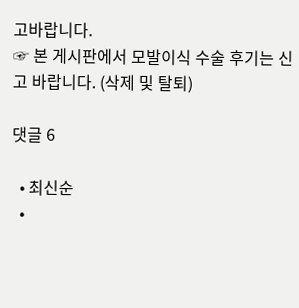고바랍니다.
☞ 본 게시판에서 모발이식 수술 후기는 신고 바랍니다. (삭제 및 탈퇴)

댓글 6

  • 최신순
  •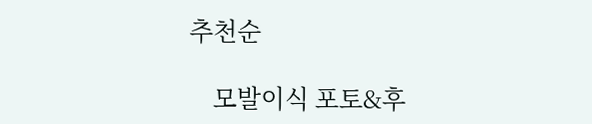추천순

    모발이식 포토&후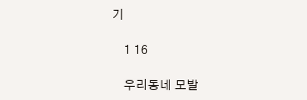기

    1 16

    우리동네 모발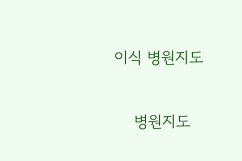이식 병원지도

    병원지도